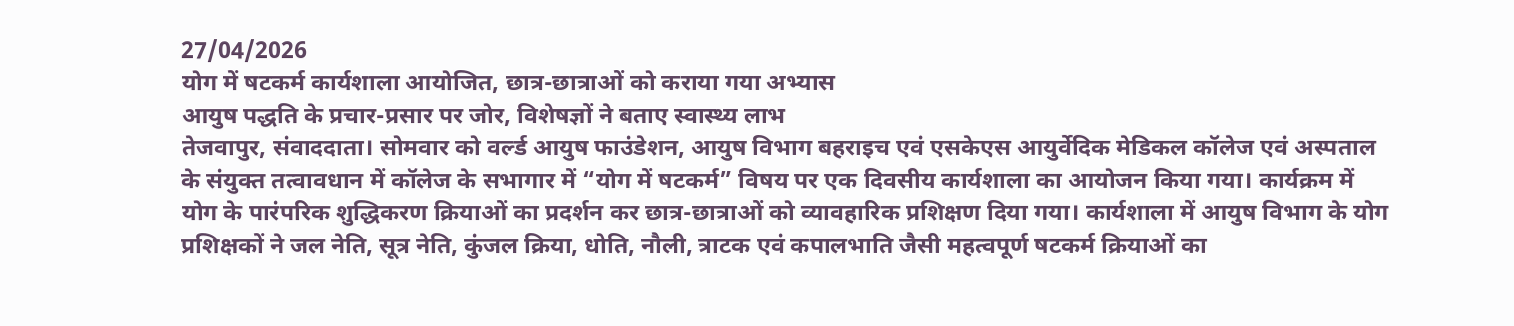27/04/2026
योग में षटकर्म कार्यशाला आयोजित, छात्र-छात्राओं को कराया गया अभ्यास
आयुष पद्धति के प्रचार-प्रसार पर जोर, विशेषज्ञों ने बताए स्वास्थ्य लाभ
तेजवापुर, संवाददाता। सोमवार को वर्ल्ड आयुष फाउंडेशन, आयुष विभाग बहराइच एवं एसकेएस आयुर्वेदिक मेडिकल कॉलेज एवं अस्पताल के संयुक्त तत्वावधान में कॉलेज के सभागार में “योग में षटकर्म” विषय पर एक दिवसीय कार्यशाला का आयोजन किया गया। कार्यक्रम में योग के पारंपरिक शुद्धिकरण क्रियाओं का प्रदर्शन कर छात्र-छात्राओं को व्यावहारिक प्रशिक्षण दिया गया। कार्यशाला में आयुष विभाग के योग प्रशिक्षकों ने जल नेति, सूत्र नेति, कुंजल क्रिया, धोति, नौली, त्राटक एवं कपालभाति जैसी महत्वपूर्ण षटकर्म क्रियाओं का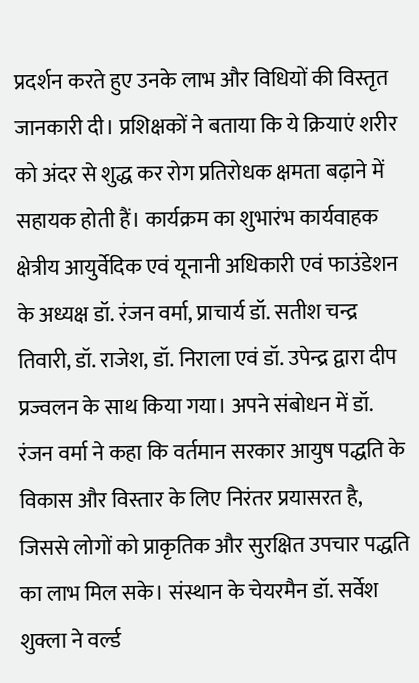प्रदर्शन करते हुए उनके लाभ और विधियों की विस्तृत जानकारी दी। प्रशिक्षकों ने बताया कि ये क्रियाएं शरीर को अंदर से शुद्ध कर रोग प्रतिरोधक क्षमता बढ़ाने में सहायक होती हैं। कार्यक्रम का शुभारंभ कार्यवाहक क्षेत्रीय आयुर्वेदिक एवं यूनानी अधिकारी एवं फाउंडेशन के अध्यक्ष डॉ. रंजन वर्मा, प्राचार्य डॉ. सतीश चन्द्र तिवारी, डॉ. राजेश, डॉ. निराला एवं डॉ. उपेन्द्र द्वारा दीप प्रज्वलन के साथ किया गया। अपने संबोधन में डॉ. रंजन वर्मा ने कहा कि वर्तमान सरकार आयुष पद्धति के विकास और विस्तार के लिए निरंतर प्रयासरत है, जिससे लोगों को प्राकृतिक और सुरक्षित उपचार पद्धति का लाभ मिल सके। संस्थान के चेयरमैन डॉ. सर्वेश शुक्ला ने वर्ल्ड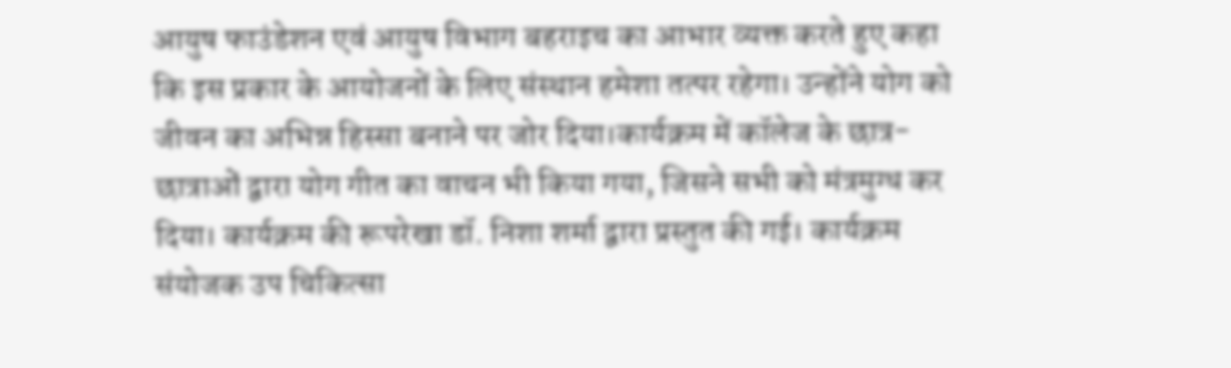आयुष फाउंडेशन एवं आयुष विभाग बहराइच का आभार व्यक्त करते हुए कहा कि इस प्रकार के आयोजनों के लिए संस्थान हमेशा तत्पर रहेगा। उन्होंने योग को जीवन का अभिन्न हिस्सा बनाने पर जोर दिया।कार्यक्रम में कॉलेज के छात्र-छात्राओं द्वारा योग गीत का वाचन भी किया गया, जिसने सभी को मंत्रमुग्ध कर दिया। कार्यक्रम की रूपरेखा डॉ. निशा शर्मा द्वारा प्रस्तुत की गई। कार्यक्रम संयोजक उप चिकित्सा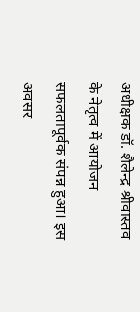अधीक्षक डॉ. शैलेन्द्र श्रीवास्तव के नेतृत्व में आयोजन सफलतापूर्वक संपन्न हुआ। इस अवसर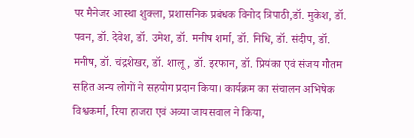पर मैनेजर आस्था शुक्ला, प्रशासनिक प्रबंधक विनोद त्रिपाठी,डॉ. मुकेश, डॉ. पवन, डॉ. देवेश, डॉ. उमेश, डॉ. मनीष शर्मा, डॉ. निधि, डॉ. संदीप, डॉ. मनीष, डॉ. चंद्रशेखर, डॉ. शालू, डॉ. इरफान, डॉ. प्रियंका एवं संजय गौतम सहित अन्य लोगों ने सहयोग प्रदान किया। कार्यक्रम का संचालन अभिषेक विश्वकर्मा, रिया हाजरा एवं अव्या जायसवाल ने किया,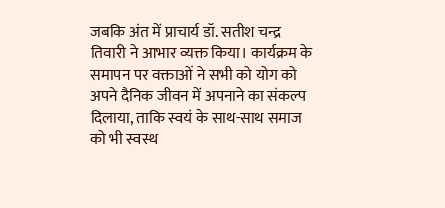जबकि अंत में प्राचार्य डॉ. सतीश चन्द्र तिवारी ने आभार व्यक्त किया। कार्यक्रम के समापन पर वक्ताओं ने सभी को योग को अपने दैनिक जीवन में अपनाने का संकल्प दिलाया, ताकि स्वयं के साथ-साथ समाज को भी स्वस्थ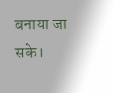बनाया जा सके।